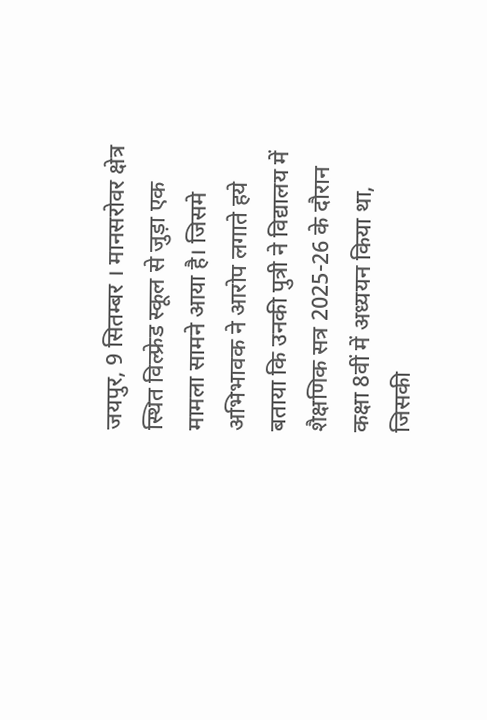जयपुर, 9 सितम्बर । मानसरोवर क्षेत्र स्थित विल्फ्रेड स्कूल से जुड़ा एक मामला सामने आया है। जिसमे अभिभावक ने आरोप लगाते हये बताया कि उनकी पुत्री ने विद्यालय में शैक्षणिक सत्र 2025-26 के दौरान कक्षा 8वीं में अध्ययन किया था, जिसकी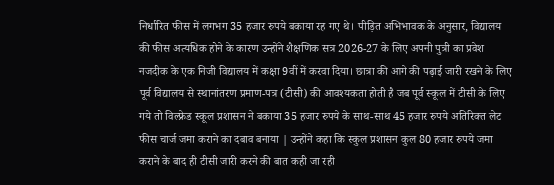निर्धारित फीस में लगभग 35 हजार रुपये बकाया रह गए थे। पीड़ित अभिभावक के अनुसार, विद्यालय की फीस अत्यधिक होने के कारण उन्होंने शैक्षणिक सत्र 2026-27 के लिए अपनी पुत्री का प्रवेश नजदीक के एक निजी विद्यालय में कक्षा 9वीं में करवा दिया। छात्रा की आगे की पढ़ाई जारी रखने के लिए पूर्व विद्यालय से स्थानांतरण प्रमाण-पत्र (टीसी) की आवश्यकता होती है जब पूर्व स्कूल में टीसी के लिए गये तो विल्फ्रेड स्कूल प्रशासन ने बकाया 35 हजार रुपये के साथ-साथ 45 हजार रुपये अतिरिक्त लेट फीस चार्ज जमा कराने का दबाव बनाया | उन्होंने कहा कि स्कुल प्रशासन कुल 80 हजार रुपये जमा कराने के बाद ही टीसी जारी करने की बात कही जा रही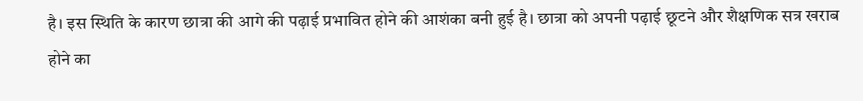है। इस स्थिति के कारण छात्रा की आगे की पढ़ाई प्रभावित होने की आशंका बनी हुई है। छात्रा को अपनी पढ़ाई छूटने और शैक्षणिक सत्र खराब होने का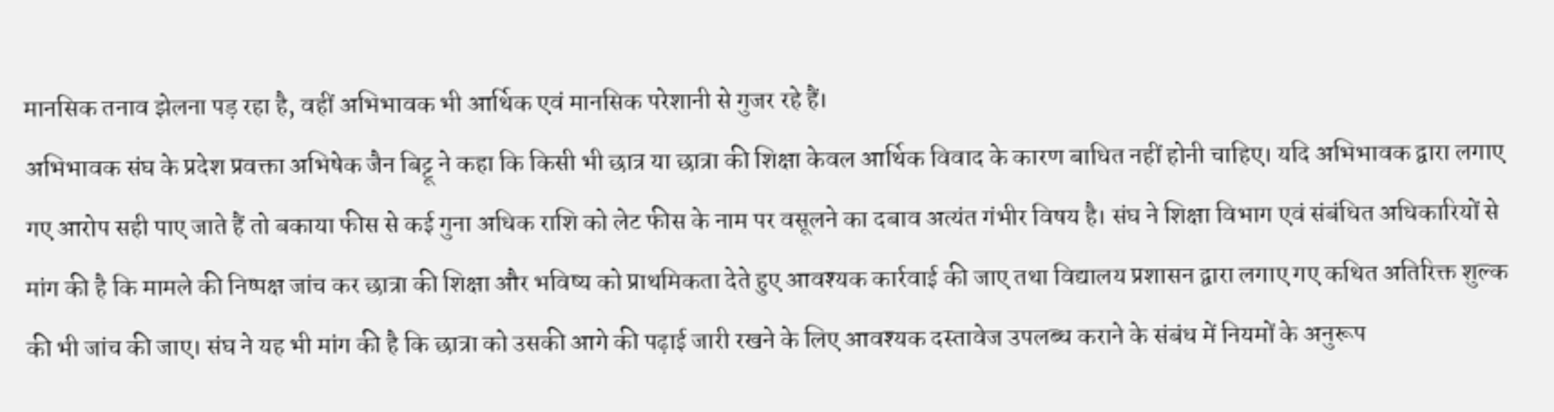मानसिक तनाव झेलना पड़ रहा है, वहीं अभिभावक भी आर्थिक एवं मानसिक परेशानी से गुजर रहे हैं।
अभिभावक संघ के प्रदेश प्रवक्ता अभिषेक जैन बिट्टू ने कहा कि किसी भी छात्र या छात्रा की शिक्षा केवल आर्थिक विवाद के कारण बाधित नहीं होनी चाहिए। यदि अभिभावक द्वारा लगाए गए आरोप सही पाए जाते हैं तो बकाया फीस से कई गुना अधिक राशि को लेट फीस के नाम पर वसूलने का दबाव अत्यंत गंभीर विषय है। संघ ने शिक्षा विभाग एवं संबंधित अधिकारियों से मांग की है कि मामले की निष्पक्ष जांच कर छात्रा की शिक्षा और भविष्य को प्राथमिकता देते हुए आवश्यक कार्रवाई की जाए तथा विद्यालय प्रशासन द्वारा लगाए गए कथित अतिरिक्त शुल्क की भी जांच की जाए। संघ ने यह भी मांग की है कि छात्रा को उसकी आगे की पढ़ाई जारी रखने के लिए आवश्यक दस्तावेज उपलब्ध कराने के संबंध में नियमों के अनुरूप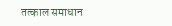तत्काल समाधान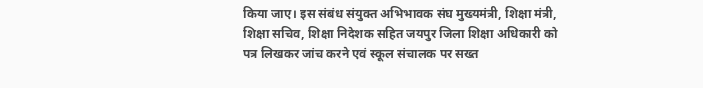किया जाए। इस संबंध संयुक्त अभिभावक संघ मुख्यमंत्री, शिक्षा मंत्री, शिक्षा सचिव, शिक्षा निदेशक सहित जयपुर जिला शिक्षा अधिकारी को पत्र लिखकर जांच करने एवं स्कूल संचालक पर सख्त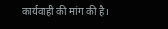कार्यवाही की मांग की है।